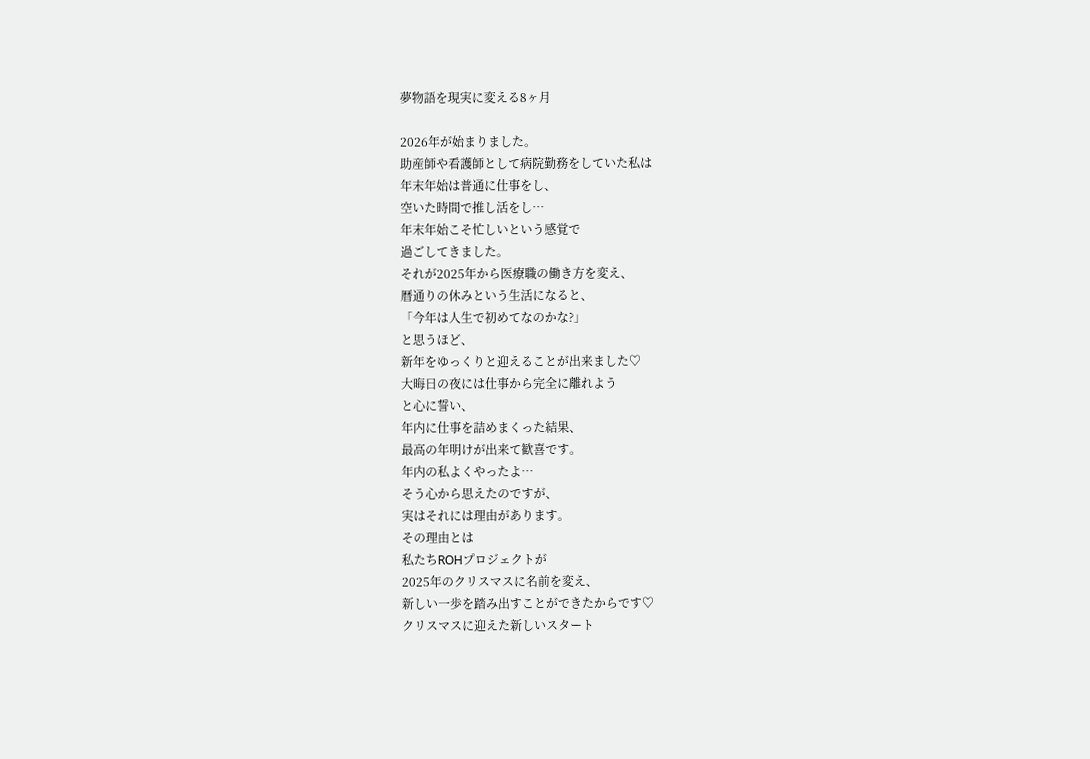夢物語を現実に変える8ヶ月

2026年が始まりました。
助産師や看護師として病院勤務をしていた私は
年末年始は普通に仕事をし、
空いた時間で推し活をし…
年末年始こそ忙しいという感覚で
過ごしてきました。
それが2025年から医療職の働き方を変え、
暦通りの休みという生活になると、
「今年は人生で初めてなのかな?」
と思うほど、
新年をゆっくりと迎えることが出来ました♡
大晦日の夜には仕事から完全に離れよう
と心に誓い、
年内に仕事を詰めまくった結果、
最高の年明けが出来て歓喜です。
年内の私よくやったよ…
そう心から思えたのですが、
実はそれには理由があります。
その理由とは
私たちROHプロジェクトが
2025年のクリスマスに名前を変え、
新しい一歩を踏み出すことができたからです♡
クリスマスに迎えた新しいスタート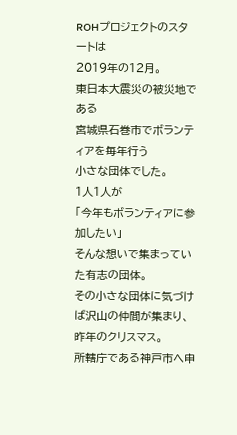ROHプロジェクトのスタートは
2019年の12月。
東日本大震災の被災地である
宮城県石巻市でボランティアを毎年行う
小さな団体でした。
1人1人が
「今年もボランティアに参加したい」
そんな想いで集まっていた有志の団体。
その小さな団体に気づけば沢山の仲間が集まり、
昨年のクリスマス。
所轄庁である神戸市へ申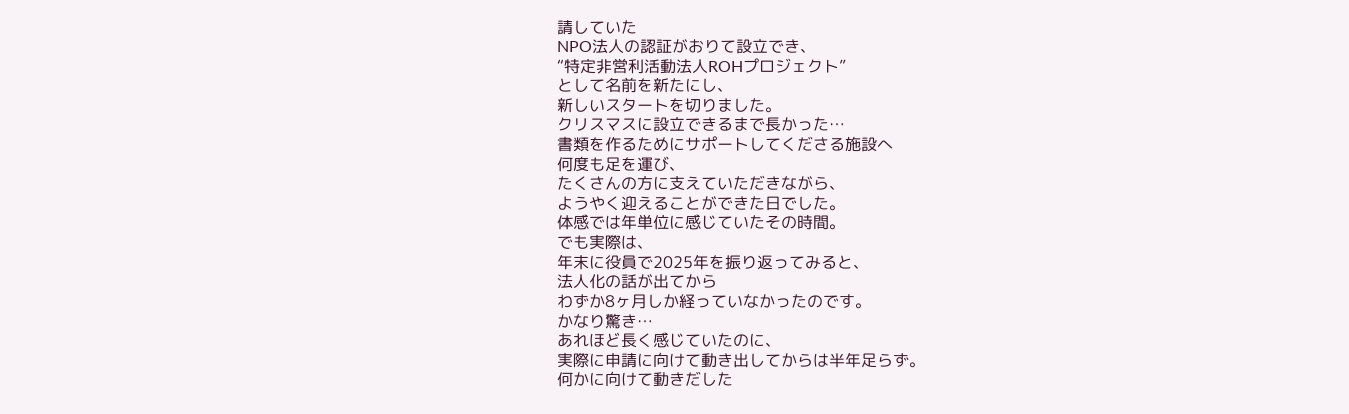請していた
NPO法人の認証がおりて設立でき、
“特定非営利活動法人ROHプロジェクト”
として名前を新たにし、
新しいスタートを切りました。
クリスマスに設立できるまで長かった…
書類を作るためにサポートしてくださる施設へ
何度も足を運び、
たくさんの方に支えていただきながら、
ようやく迎えることができた日でした。
体感では年単位に感じていたその時間。
でも実際は、
年末に役員で2025年を振り返ってみると、
法人化の話が出てから
わずか8ヶ月しか経っていなかったのです。
かなり驚き…
あれほど長く感じていたのに、
実際に申請に向けて動き出してからは半年足らず。
何かに向けて動きだした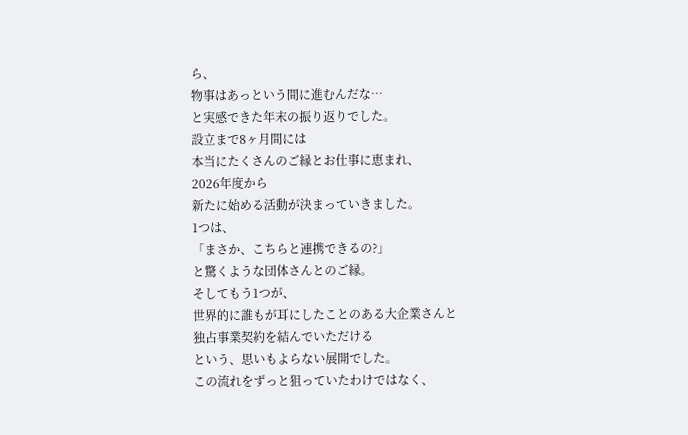ら、
物事はあっという間に進むんだな…
と実感できた年末の振り返りでした。
設立まで8ヶ月間には
本当にたくさんのご縁とお仕事に恵まれ、
2026年度から
新たに始める活動が決まっていきました。
1つは、
「まさか、こちらと連携できるの?」
と驚くような団体さんとのご縁。
そしてもう1つが、
世界的に誰もが耳にしたことのある大企業さんと
独占事業契約を結んでいただける
という、思いもよらない展開でした。
この流れをずっと狙っていたわけではなく、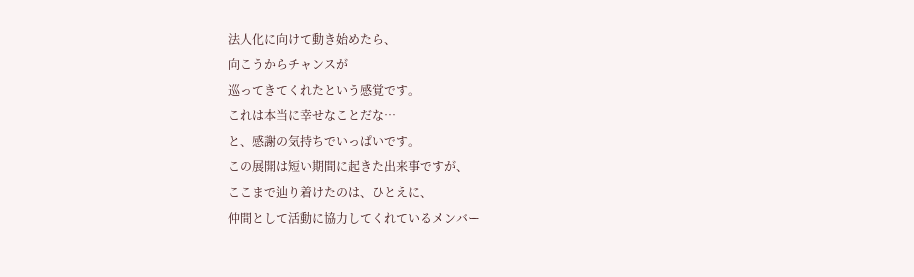法人化に向けて動き始めたら、
向こうからチャンスが
巡ってきてくれたという感覚です。
これは本当に幸せなことだな…
と、感謝の気持ちでいっぱいです。
この展開は短い期間に起きた出来事ですが、
ここまで辿り着けたのは、ひとえに、
仲間として活動に協力してくれているメンバー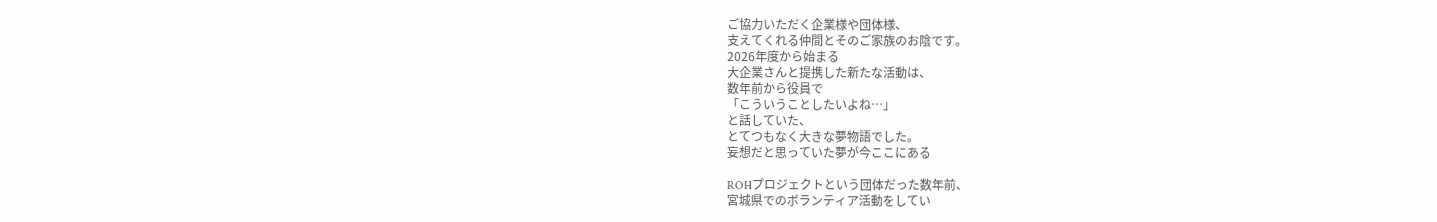ご協力いただく企業様や団体様、
支えてくれる仲間とそのご家族のお陰です。
2026年度から始まる
大企業さんと提携した新たな活動は、
数年前から役員で
「こういうことしたいよね…」
と話していた、
とてつもなく大きな夢物語でした。
妄想だと思っていた夢が今ここにある

ROHプロジェクトという団体だった数年前、
宮城県でのボランティア活動をしてい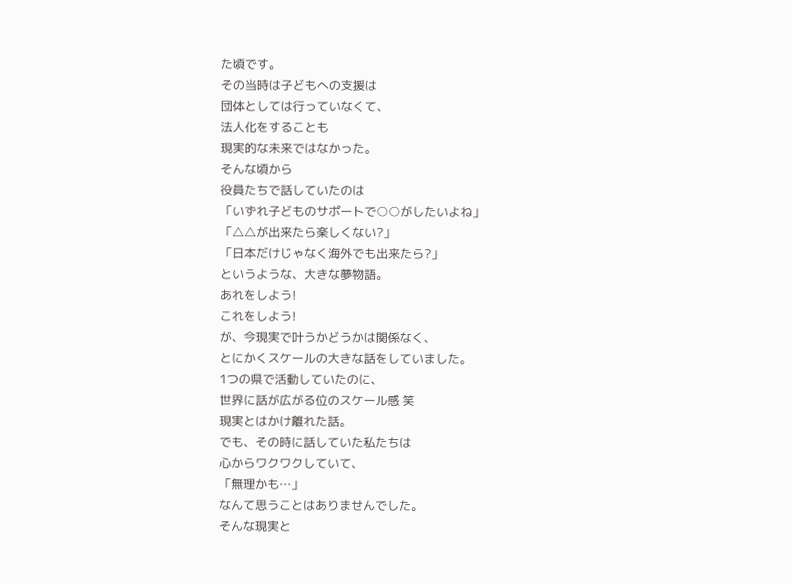た頃です。
その当時は子どもへの支援は
団体としては行っていなくて、
法人化をすることも
現実的な未来ではなかった。
そんな頃から
役員たちで話していたのは
「いずれ子どものサポートで○○がしたいよね」
「△△が出来たら楽しくない?」
「日本だけじゃなく海外でも出来たら?」
というような、大きな夢物語。
あれをしよう!
これをしよう!
が、今現実で叶うかどうかは関係なく、
とにかくスケールの大きな話をしていました。
1つの県で活動していたのに、
世界に話が広がる位のスケール感 笑
現実とはかけ離れた話。
でも、その時に話していた私たちは
心からワクワクしていて、
「無理かも…」
なんて思うことはありませんでした。
そんな現実と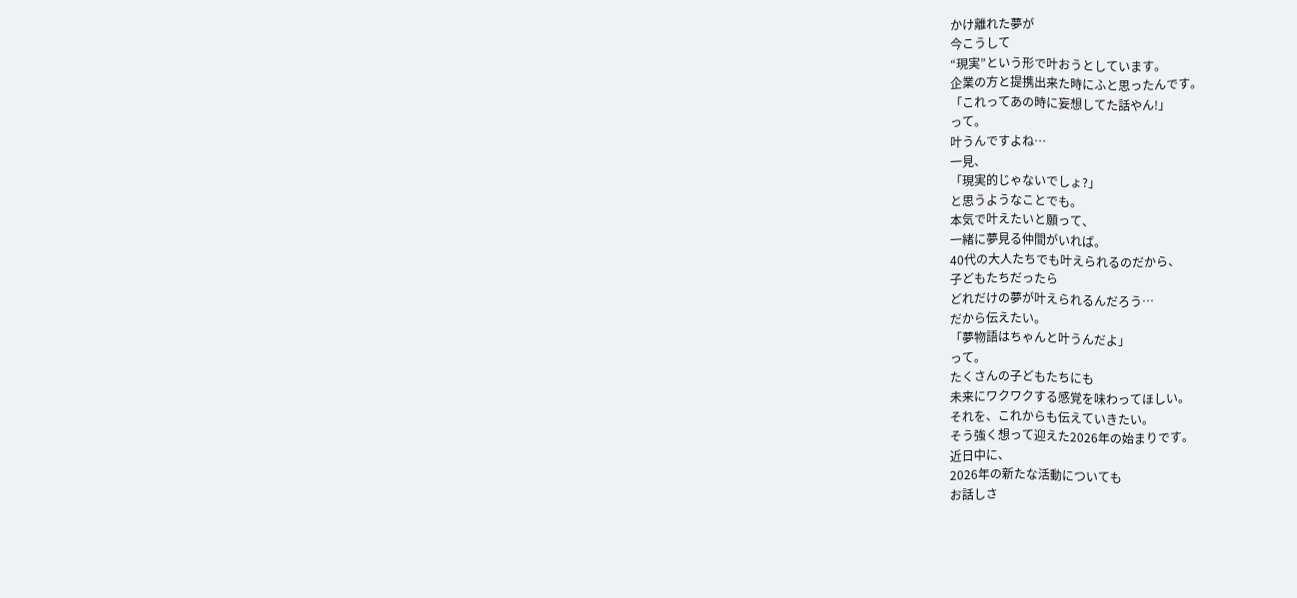かけ離れた夢が
今こうして
“現実”という形で叶おうとしています。
企業の方と提携出来た時にふと思ったんです。
「これってあの時に妄想してた話やん!」
って。
叶うんですよね…
一見、
「現実的じゃないでしょ?」
と思うようなことでも。
本気で叶えたいと願って、
一緒に夢見る仲間がいれば。
40代の大人たちでも叶えられるのだから、
子どもたちだったら
どれだけの夢が叶えられるんだろう…
だから伝えたい。
「夢物語はちゃんと叶うんだよ」
って。
たくさんの子どもたちにも
未来にワクワクする感覚を味わってほしい。
それを、これからも伝えていきたい。
そう強く想って迎えた2026年の始まりです。
近日中に、
2026年の新たな活動についても
お話しさ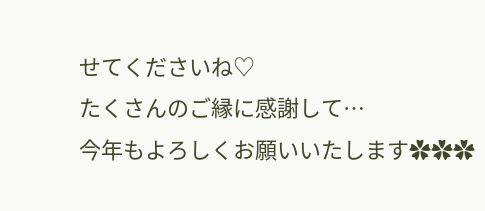せてくださいね♡
たくさんのご縁に感謝して…
今年もよろしくお願いいたします✿✿✿